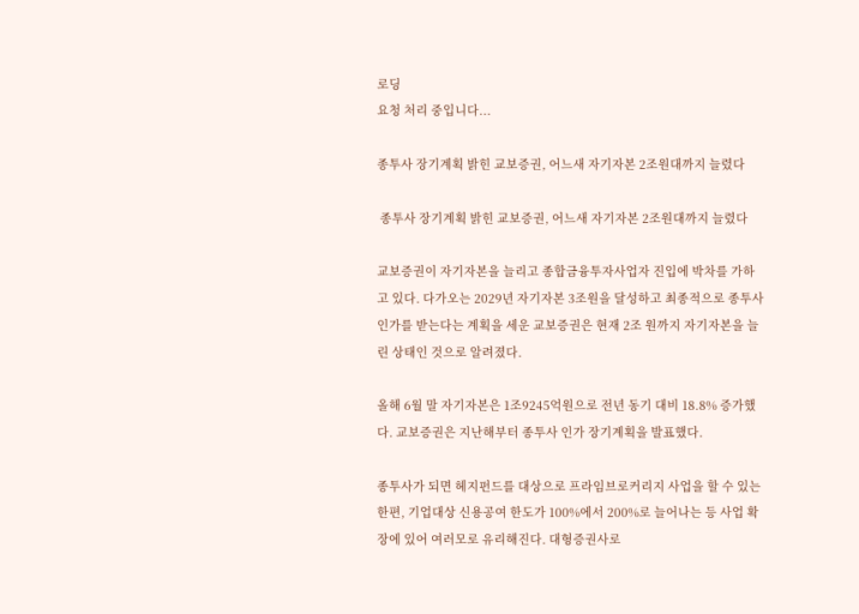로딩
요청 처리 중입니다...

종투사 장기계획 밝힌 교보증권, 어느새 자기자본 2조원대까지 늘렸다

 종투사 장기계획 밝힌 교보증권, 어느새 자기자본 2조원대까지 늘렸다

교보증권이 자기자본을 늘리고 종합금융투자사업자 진입에 박차를 가하고 있다. 다가오는 2029년 자기자본 3조원을 달성하고 최종적으로 종투사 인가를 받는다는 계획을 세운 교보증권은 현재 2조 원까지 자기자본을 늘린 상태인 것으로 알려졌다.

올해 6월 말 자기자본은 1조9245억원으로 전년 동기 대비 18.8% 증가했다. 교보증권은 지난해부터 종투사 인가 장기계획을 발표했다.

종투사가 되면 헤지펀드를 대상으로 프라임브로커리지 사업을 할 수 있는 한편, 기업대상 신용공여 한도가 100%에서 200%로 늘어나는 등 사업 확장에 있어 여러모로 유리해진다. 대형증권사로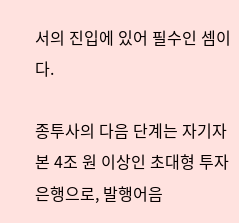서의 진입에 있어 필수인 셈이다.

종투사의 다음 단계는 자기자본 4조 원 이상인 초대형 투자은행으로, 발행어음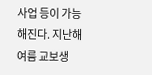사업 등이 가능해진다. 지난해 여름 교보생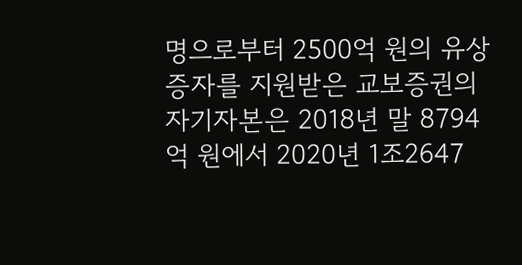명으로부터 2500억 원의 유상증자를 지원받은 교보증권의 자기자본은 2018년 말 8794억 원에서 2020년 1조2647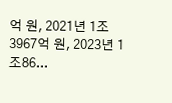억 원, 2021년 1조3967억 원, 2023년 1조86...